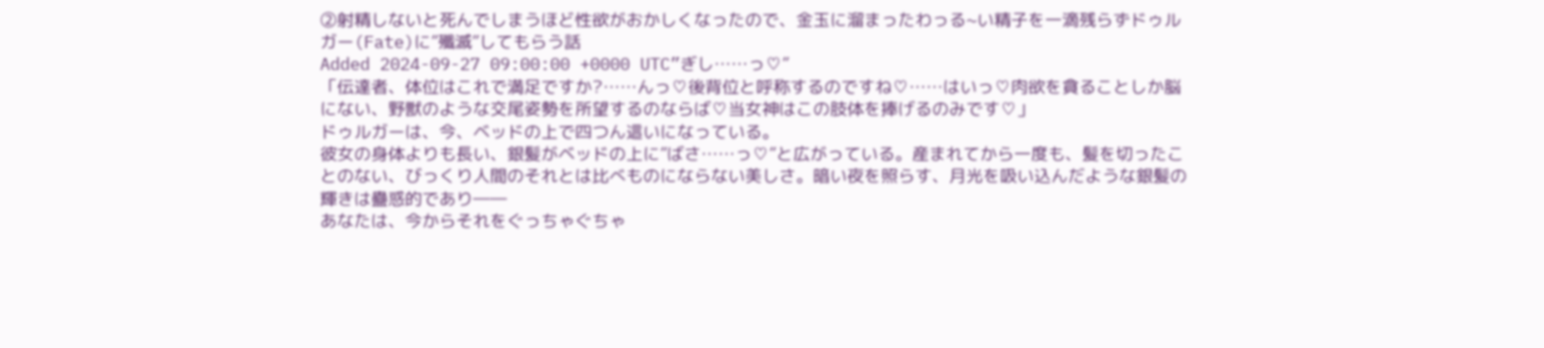②射精しないと死んでしまうほど性欲がおかしくなったので、金玉に溜まったわっる~い精子を一滴残らずドゥルガー(Fate)に”殲滅”してもらう話
Added 2024-09-27 09:00:00 +0000 UTC”ぎし……っ♡”
「伝達者、体位はこれで満足ですか?……んっ♡後背位と呼称するのですね♡……はいっ♡肉欲を貪ることしか脳にない、野獣のような交尾姿勢を所望するのならば♡当女神はこの肢体を捧げるのみです♡」
ドゥルガーは、今、ベッドの上で四つん這いになっている。
彼女の身体よりも長い、銀髪がベッドの上に”ばさ……っ♡”と広がっている。産まれてから一度も、髪を切ったことのない、びっくり人間のそれとは比べものにならない美しさ。暗い夜を照らす、月光を吸い込んだような銀髪の輝きは蠱惑的であり――
あなたは、今からそれをぐっちゃぐちゃ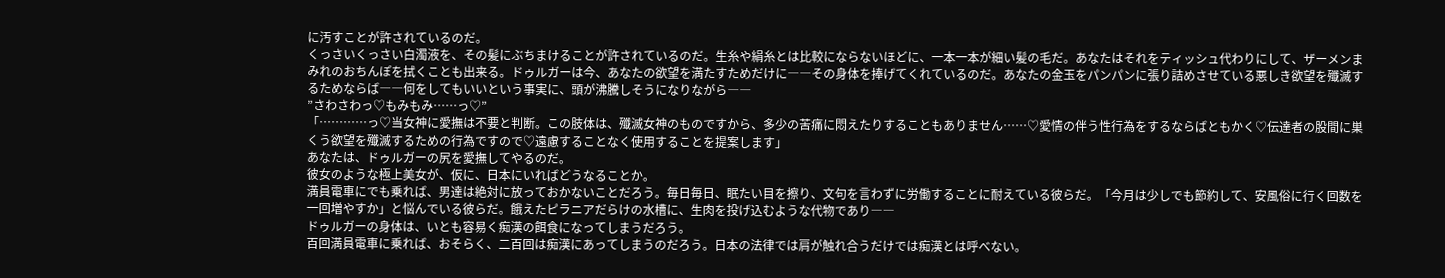に汚すことが許されているのだ。
くっさいくっさい白濁液を、その髪にぶちまけることが許されているのだ。生糸や絹糸とは比較にならないほどに、一本一本が細い髪の毛だ。あなたはそれをティッシュ代わりにして、ザーメンまみれのおちんぽを拭くことも出来る。ドゥルガーは今、あなたの欲望を満たすためだけに――その身体を捧げてくれているのだ。あなたの金玉をパンパンに張り詰めさせている悪しき欲望を殲滅するためならば――何をしてもいいという事実に、頭が沸騰しそうになりながら――
”さわさわっ♡もみもみ……っ♡”
「…………っ♡当女神に愛撫は不要と判断。この肢体は、殲滅女神のものですから、多少の苦痛に悶えたりすることもありません……♡愛情の伴う性行為をするならばともかく♡伝達者の股間に巣くう欲望を殲滅するための行為ですので♡遠慮することなく使用することを提案します」
あなたは、ドゥルガーの尻を愛撫してやるのだ。
彼女のような極上美女が、仮に、日本にいればどうなることか。
満員電車にでも乗れば、男達は絶対に放っておかないことだろう。毎日毎日、眠たい目を擦り、文句を言わずに労働することに耐えている彼らだ。「今月は少しでも節約して、安風俗に行く回数を一回増やすか」と悩んでいる彼らだ。餓えたピラニアだらけの水槽に、生肉を投げ込むような代物であり――
ドゥルガーの身体は、いとも容易く痴漢の餌食になってしまうだろう。
百回満員電車に乗れば、おそらく、二百回は痴漢にあってしまうのだろう。日本の法律では肩が触れ合うだけでは痴漢とは呼べない。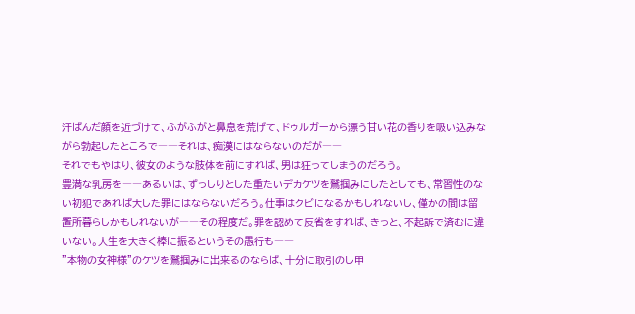汗ばんだ顔を近づけて、ふがふがと鼻息を荒げて、ドゥルガーから漂う甘い花の香りを吸い込みながら勃起したところで――それは、痴漢にはならないのだが――
それでもやはり、彼女のような肢体を前にすれば、男は狂ってしまうのだろう。
豊満な乳房を――あるいは、ずっしりとした重たいデカケツを鷲掴みにしたとしても、常習性のない初犯であれば大した罪にはならないだろう。仕事はクビになるかもしれないし、僅かの間は留置所暮らしかもしれないが――その程度だ。罪を認めて反省をすれば、きっと、不起訴で済むに違いない。人生を大きく棒に振るというその愚行も――
”本物の女神様”のケツを鷲掴みに出来るのならば、十分に取引のし甲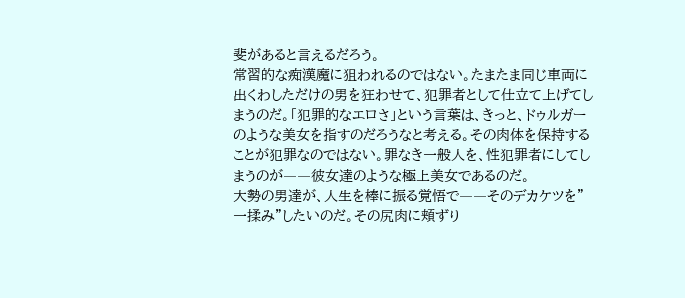斐があると言えるだろう。
常習的な痴漢魔に狙われるのではない。たまたま同じ車両に出くわしただけの男を狂わせて、犯罪者として仕立て上げてしまうのだ。「犯罪的なエロさ」という言葉は、きっと、ドゥルガーのような美女を指すのだろうなと考える。その肉体を保持することが犯罪なのではない。罪なき一般人を、性犯罪者にしてしまうのが――彼女達のような極上美女であるのだ。
大勢の男達が、人生を棒に振る覚悟で――そのデカケツを”一揉み”したいのだ。その尻肉に頬ずり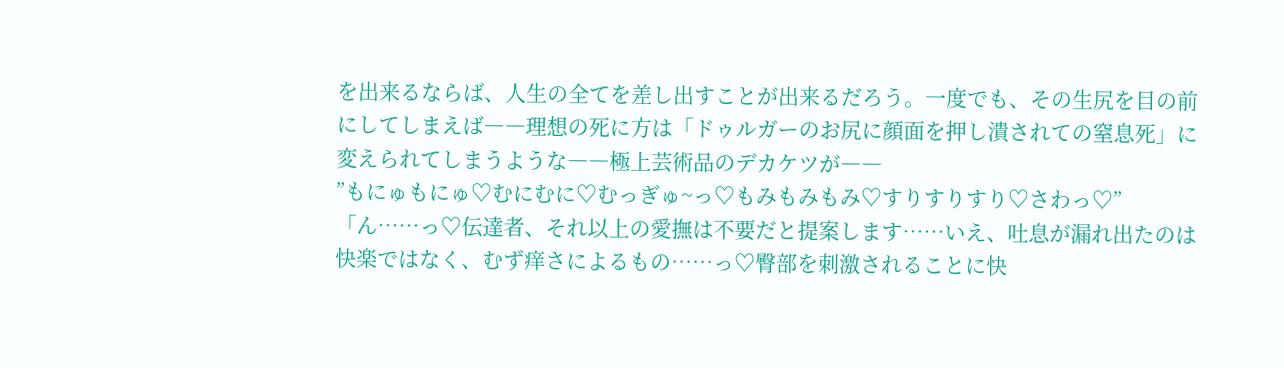を出来るならば、人生の全てを差し出すことが出来るだろう。一度でも、その生尻を目の前にしてしまえば――理想の死に方は「ドゥルガーのお尻に顔面を押し潰されての窒息死」に変えられてしまうような――極上芸術品のデカケツが――
”もにゅもにゅ♡むにむに♡むっぎゅ~っ♡もみもみもみ♡すりすりすり♡さわっ♡”
「ん……っ♡伝達者、それ以上の愛撫は不要だと提案します……いえ、吐息が漏れ出たのは快楽ではなく、むず痒さによるもの……っ♡臀部を刺激されることに快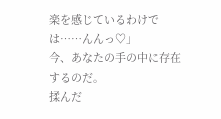楽を感じているわけでは……んんっ♡」
今、あなたの手の中に存在するのだ。
揉んだ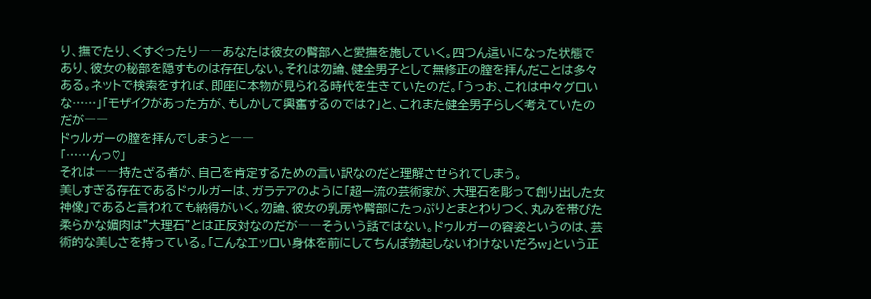り、撫でたり、くすぐったり――あなたは彼女の臀部へと愛撫を施していく。四つん這いになった状態であり、彼女の秘部を隠すものは存在しない。それは勿論、健全男子として無修正の膣を拝んだことは多々ある。ネットで検索をすれば、即座に本物が見られる時代を生きていたのだ。「うっお、これは中々グロいな……」「モザイクがあった方が、もしかして興奮するのでは?」と、これまた健全男子らしく考えていたのだが――
ドゥルガーの膣を拝んでしまうと――
「……んっ♡」
それは――持たざる者が、自己を肯定するための言い訳なのだと理解させられてしまう。
美しすぎる存在であるドゥルガーは、ガラテアのように「超一流の芸術家が、大理石を彫って創り出した女神像」であると言われても納得がいく。勿論、彼女の乳房や臀部にたっぷりとまとわりつく、丸みを帯びた柔らかな媚肉は”大理石”とは正反対なのだが――そういう話ではない。ドゥルガーの容姿というのは、芸術的な美しさを持っている。「こんなエッロい身体を前にしてちんぽ勃起しないわけないだろw」という正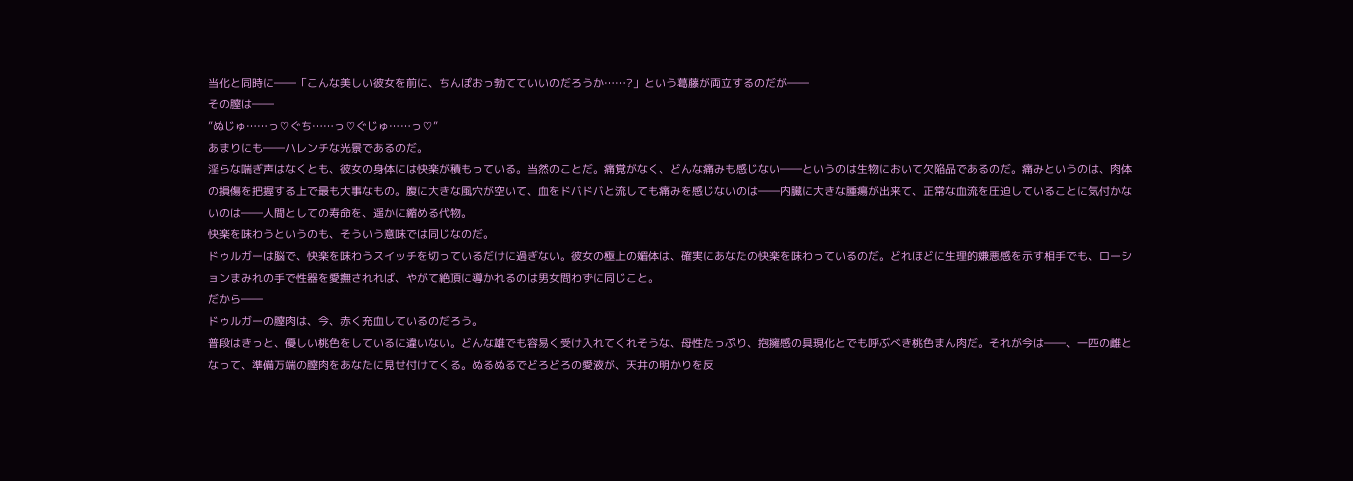当化と同時に――「こんな美しい彼女を前に、ちんぽおっ勃てていいのだろうか……?」という葛藤が両立するのだが――
その膣は――
”ぬじゅ……っ♡ぐち……っ♡ぐじゅ……っ♡”
あまりにも――ハレンチな光景であるのだ。
淫らな喘ぎ声はなくとも、彼女の身体には快楽が積もっている。当然のことだ。痛覚がなく、どんな痛みも感じない――というのは生物において欠陥品であるのだ。痛みというのは、肉体の損傷を把握する上で最も大事なもの。腹に大きな風穴が空いて、血をドバドバと流しても痛みを感じないのは――内臓に大きな腫瘍が出来て、正常な血流を圧迫していることに気付かないのは――人間としての寿命を、遥かに縮める代物。
快楽を味わうというのも、そういう意味では同じなのだ。
ドゥルガーは脳で、快楽を味わうスイッチを切っているだけに過ぎない。彼女の極上の媚体は、確実にあなたの快楽を味わっているのだ。どれほどに生理的嫌悪感を示す相手でも、ローションまみれの手で性器を愛撫されれば、やがて絶頂に導かれるのは男女問わずに同じこと。
だから――
ドゥルガーの膣肉は、今、赤く充血しているのだろう。
普段はきっと、優しい桃色をしているに違いない。どんな雄でも容易く受け入れてくれそうな、母性たっぷり、抱擁感の具現化とでも呼ぶべき桃色まん肉だ。それが今は――、一匹の雌となって、準備万端の膣肉をあなたに見せ付けてくる。ぬるぬるでどろどろの愛液が、天井の明かりを反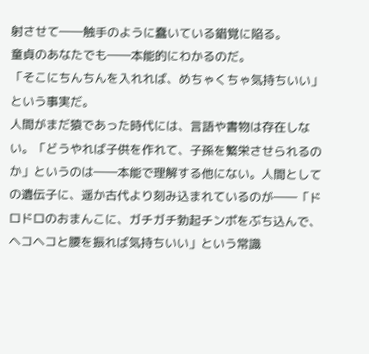射させて――触手のように蠢いている錯覚に陥る。
童貞のあなたでも――本能的にわかるのだ。
「そこにちんちんを入れれば、めちゃくちゃ気持ちいい」という事実だ。
人間がまだ猿であった時代には、言語や書物は存在しない。「どうやれば子供を作れて、子孫を繁栄させられるのか」というのは――本能で理解する他にない。人間としての遺伝子に、遥か古代より刻み込まれているのが――「ドロドロのおまんこに、ガチガチ勃起チンポをぶち込んで、ヘコヘコと腰を振れば気持ちいい」という常識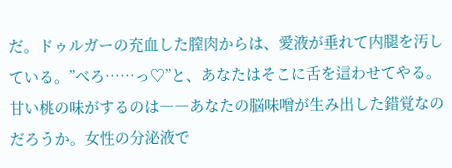だ。ドゥルガーの充血した膣肉からは、愛液が垂れて内腿を汚している。”べろ……っ♡”と、あなたはそこに舌を這わせてやる。甘い桃の味がするのは――あなたの脳味噌が生み出した錯覚なのだろうか。女性の分泌液で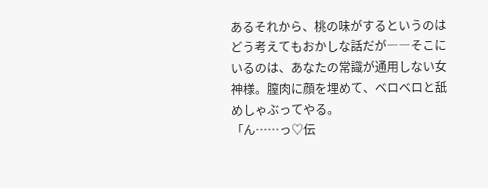あるそれから、桃の味がするというのはどう考えてもおかしな話だが――そこにいるのは、あなたの常識が通用しない女神様。膣肉に顔を埋めて、ベロベロと舐めしゃぶってやる。
「ん……っ♡伝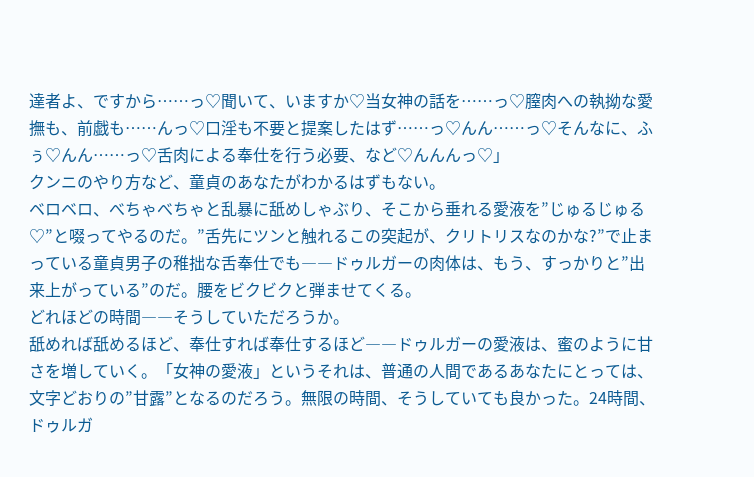達者よ、ですから……っ♡聞いて、いますか♡当女神の話を……っ♡膣肉への執拗な愛撫も、前戯も……んっ♡口淫も不要と提案したはず……っ♡んん……っ♡そんなに、ふぅ♡んん……っ♡舌肉による奉仕を行う必要、など♡んんんっ♡」
クンニのやり方など、童貞のあなたがわかるはずもない。
ベロベロ、べちゃべちゃと乱暴に舐めしゃぶり、そこから垂れる愛液を”じゅるじゅる♡”と啜ってやるのだ。”舌先にツンと触れるこの突起が、クリトリスなのかな?”で止まっている童貞男子の稚拙な舌奉仕でも――ドゥルガーの肉体は、もう、すっかりと”出来上がっている”のだ。腰をビクビクと弾ませてくる。
どれほどの時間――そうしていただろうか。
舐めれば舐めるほど、奉仕すれば奉仕するほど――ドゥルガーの愛液は、蜜のように甘さを増していく。「女神の愛液」というそれは、普通の人間であるあなたにとっては、文字どおりの”甘露”となるのだろう。無限の時間、そうしていても良かった。24時間、ドゥルガ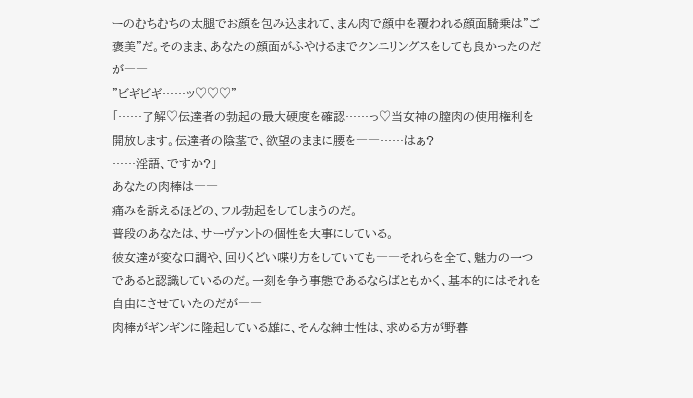ーのむちむちの太腿でお顔を包み込まれて、まん肉で顔中を覆われる顔面騎乗は”ご褒美”だ。そのまま、あなたの顔面がふやけるまでクンニリングスをしても良かったのだが――
”ビギビギ……ッ♡♡♡”
「……了解♡伝達者の勃起の最大硬度を確認……っ♡当女神の膣肉の使用権利を開放します。伝達者の陰茎で、欲望のままに腰を――……はぁ?
……淫語、ですか?」
あなたの肉棒は――
痛みを訴えるほどの、フル勃起をしてしまうのだ。
普段のあなたは、サーヴァントの個性を大事にしている。
彼女達が変な口調や、回りくどい喋り方をしていても――それらを全て、魅力の一つであると認識しているのだ。一刻を争う事態であるならばともかく、基本的にはそれを自由にさせていたのだが――
肉棒がギンギンに隆起している雄に、そんな紳士性は、求める方が野暮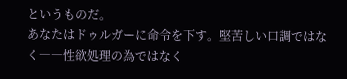というものだ。
あなたはドゥルガーに命令を下す。堅苦しい口調ではなく――性欲処理の為ではなく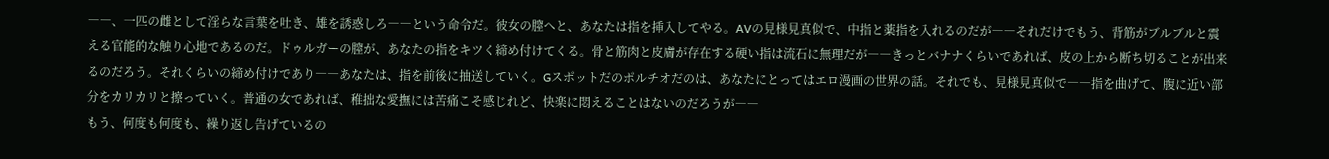――、一匹の雌として淫らな言葉を吐き、雄を誘惑しろ――という命令だ。彼女の膣へと、あなたは指を挿入してやる。AVの見様見真似で、中指と薬指を入れるのだが――それだけでもう、背筋がブルブルと震える官能的な触り心地であるのだ。ドゥルガーの膣が、あなたの指をキツく締め付けてくる。骨と筋肉と皮膚が存在する硬い指は流石に無理だが――きっとバナナくらいであれば、皮の上から断ち切ることが出来るのだろう。それくらいの締め付けであり――あなたは、指を前後に抽送していく。Gスポットだのポルチオだのは、あなたにとってはエロ漫画の世界の話。それでも、見様見真似で――指を曲げて、腹に近い部分をカリカリと擦っていく。普通の女であれば、稚拙な愛撫には苦痛こそ感じれど、快楽に悶えることはないのだろうが――
もう、何度も何度も、繰り返し告げているの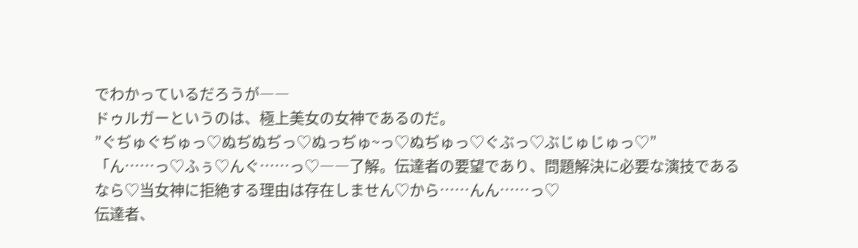でわかっているだろうが――
ドゥルガーというのは、極上美女の女神であるのだ。
”ぐぢゅぐぢゅっ♡ぬぢぬぢっ♡ぬっぢゅ~っ♡ぬぢゅっ♡ぐぶっ♡ぶじゅじゅっ♡”
「ん……っ♡ふぅ♡んぐ……っ♡――了解。伝達者の要望であり、問題解決に必要な演技であるなら♡当女神に拒絶する理由は存在しません♡から……んん……っ♡
伝達者、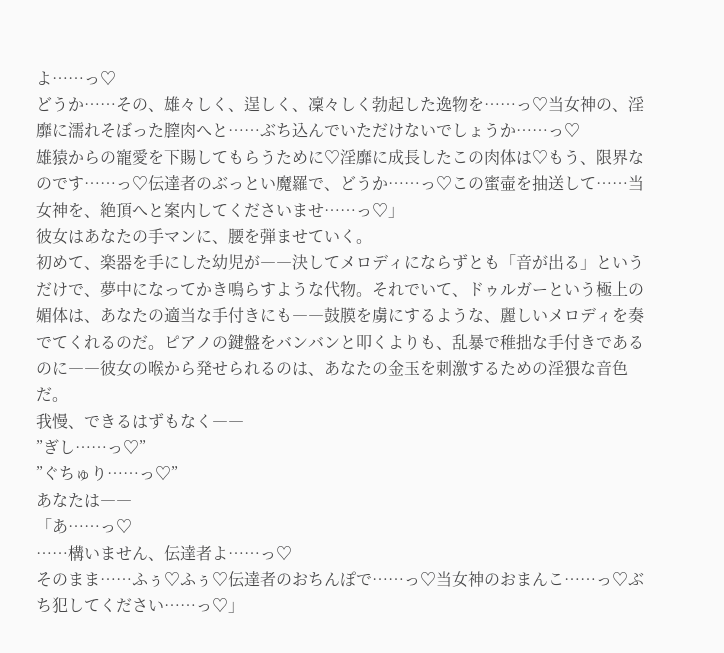よ……っ♡
どうか……その、雄々しく、逞しく、凜々しく勃起した逸物を……っ♡当女神の、淫靡に濡れそぼった膣肉へと……ぶち込んでいただけないでしょうか……っ♡
雄猿からの寵愛を下賜してもらうために♡淫靡に成長したこの肉体は♡もう、限界なのです……っ♡伝達者のぶっとい魔羅で、どうか……っ♡この蜜壷を抽送して……当女神を、絶頂へと案内してくださいませ……っ♡」
彼女はあなたの手マンに、腰を弾ませていく。
初めて、楽器を手にした幼児が――決してメロディにならずとも「音が出る」というだけで、夢中になってかき鳴らすような代物。それでいて、ドゥルガーという極上の媚体は、あなたの適当な手付きにも――鼓膜を虜にするような、麗しいメロディを奏でてくれるのだ。ピアノの鍵盤をバンバンと叩くよりも、乱暴で稚拙な手付きであるのに――彼女の喉から発せられるのは、あなたの金玉を刺激するための淫猥な音色だ。
我慢、できるはずもなく――
”ぎし……っ♡”
”ぐちゅり……っ♡”
あなたは――
「あ……っ♡
……構いません、伝達者よ……っ♡
そのまま……ふぅ♡ふぅ♡伝達者のおちんぽで……っ♡当女神のおまんこ……っ♡ぶち犯してください……っ♡」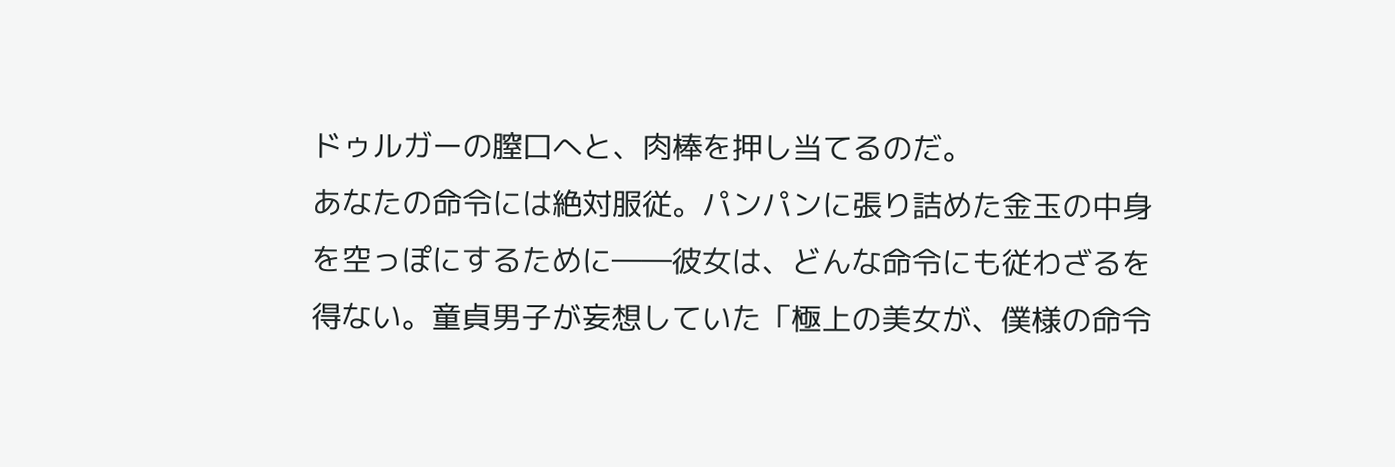ドゥルガーの膣口へと、肉棒を押し当てるのだ。
あなたの命令には絶対服従。パンパンに張り詰めた金玉の中身を空っぽにするために――彼女は、どんな命令にも従わざるを得ない。童貞男子が妄想していた「極上の美女が、僕様の命令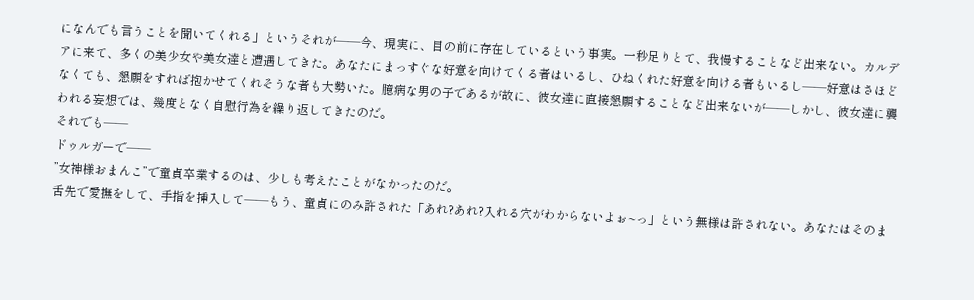になんでも言うことを聞いてくれる」というそれが――今、現実に、目の前に存在しているという事実。一秒足りとて、我慢することなど出来ない。カルデアに来て、多くの美少女や美女達と遭遇してきた。あなたにまっすぐな好意を向けてくる者はいるし、ひねくれた好意を向ける者もいるし――好意はさほどなくても、懇願をすれば抱かせてくれそうな者も大勢いた。臆病な男の子であるが故に、彼女達に直接懇願することなど出来ないが――しかし、彼女達に襲われる妄想では、幾度となく自慰行為を繰り返してきたのだ。
それでも――
ドゥルガーで――
”女神様おまんこ”で童貞卒業するのは、少しも考えたことがなかったのだ。
舌先で愛撫をして、手指を挿入して――もう、童貞にのみ許された「あれ?あれ?入れる穴がわからないよぉ~っ」という無様は許されない。あなたはそのま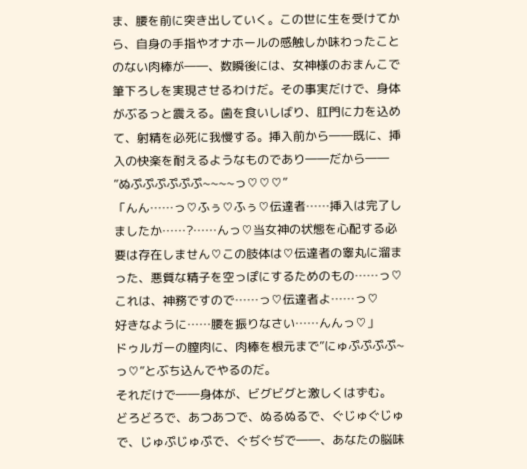ま、腰を前に突き出していく。この世に生を受けてから、自身の手指やオナホールの感触しか味わったことのない肉棒が――、数瞬後には、女神様のおまんこで筆下ろしを実現させるわけだ。その事実だけで、身体がぶるっと震える。歯を食いしばり、肛門に力を込めて、射精を必死に我慢する。挿入前から――既に、挿入の快楽を耐えるようなものであり――だから――
”ぬぷぷぷぷぷぷ~~~~っ♡♡♡”
「んん……っ♡ふぅ♡ふぅ♡伝達者……挿入は完了しましたか……?……んっ♡当女神の状態を心配する必要は存在しません♡この肢体は♡伝達者の睾丸に溜まった、悪質な精子を空っぽにするためのもの……っ♡これは、神務ですので……っ♡伝達者よ……っ♡
好きなように……腰を振りなさい……んんっ♡」
ドゥルガーの膣肉に、肉棒を根元まで”にゅぷぷぷぷ~っ♡”とぶち込んでやるのだ。
それだけで――身体が、ビグビグと激しくはずむ。
どろどろで、あつあつで、ぬるぬるで、ぐじゅぐじゅで、じゅぷじゅぷで、ぐぢぐぢで――、あなたの脳味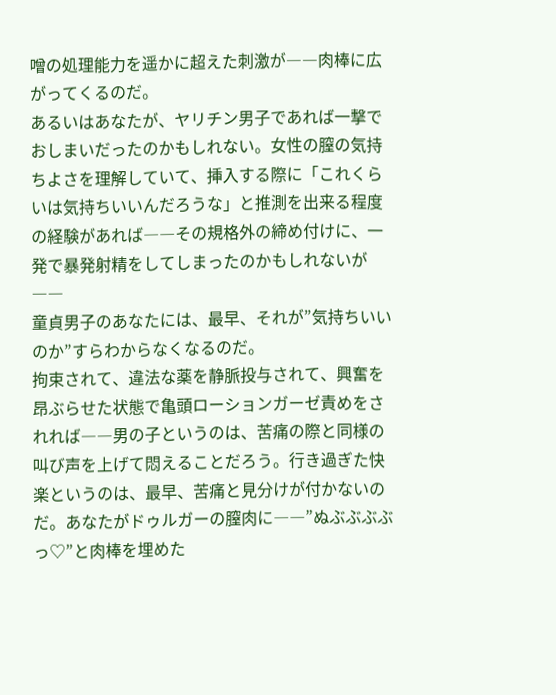噌の処理能力を遥かに超えた刺激が――肉棒に広がってくるのだ。
あるいはあなたが、ヤリチン男子であれば一撃でおしまいだったのかもしれない。女性の膣の気持ちよさを理解していて、挿入する際に「これくらいは気持ちいいんだろうな」と推測を出来る程度の経験があれば――その規格外の締め付けに、一発で暴発射精をしてしまったのかもしれないが――
童貞男子のあなたには、最早、それが”気持ちいいのか”すらわからなくなるのだ。
拘束されて、違法な薬を静脈投与されて、興奮を昂ぶらせた状態で亀頭ローションガーゼ責めをされれば――男の子というのは、苦痛の際と同様の叫び声を上げて悶えることだろう。行き過ぎた快楽というのは、最早、苦痛と見分けが付かないのだ。あなたがドゥルガーの膣肉に――”ぬぶぶぶぶっ♡”と肉棒を埋めた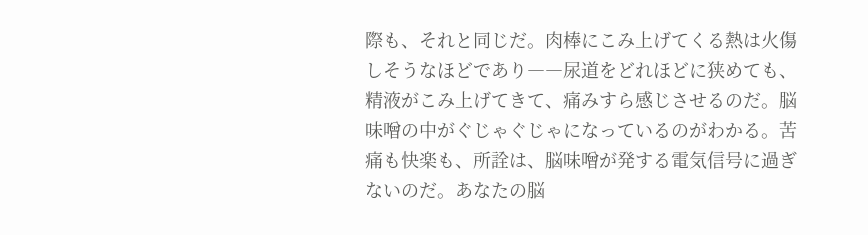際も、それと同じだ。肉棒にこみ上げてくる熱は火傷しそうなほどであり――尿道をどれほどに狭めても、精液がこみ上げてきて、痛みすら感じさせるのだ。脳味噌の中がぐじゃぐじゃになっているのがわかる。苦痛も快楽も、所詮は、脳味噌が発する電気信号に過ぎないのだ。あなたの脳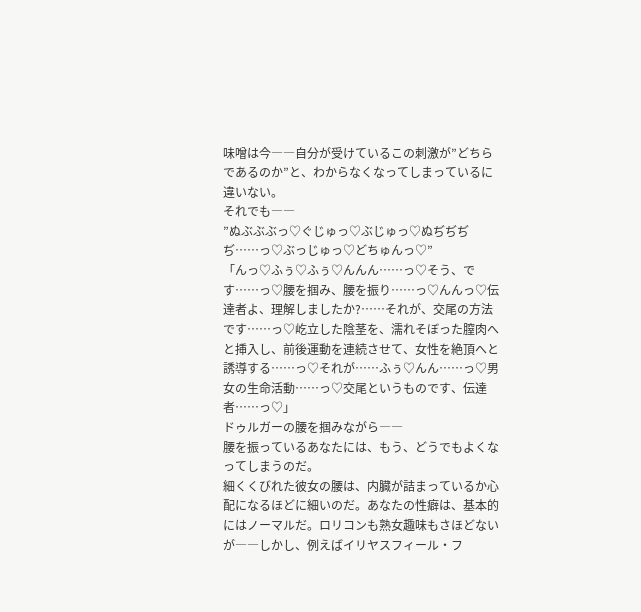味噌は今――自分が受けているこの刺激が”どちらであるのか”と、わからなくなってしまっているに違いない。
それでも――
”ぬぶぶぶっ♡ぐじゅっ♡ぶじゅっ♡ぬぢぢぢぢ……っ♡ぶっじゅっ♡どちゅんっ♡”
「んっ♡ふぅ♡ふぅ♡んんん……っ♡そう、です……っ♡腰を掴み、腰を振り……っ♡んんっ♡伝達者よ、理解しましたか?……それが、交尾の方法です……っ♡屹立した陰茎を、濡れそぼった膣肉へと挿入し、前後運動を連続させて、女性を絶頂へと誘導する……っ♡それが……ふぅ♡んん……っ♡男女の生命活動……っ♡交尾というものです、伝達者……っ♡」
ドゥルガーの腰を掴みながら――
腰を振っているあなたには、もう、どうでもよくなってしまうのだ。
細くくびれた彼女の腰は、内臓が詰まっているか心配になるほどに細いのだ。あなたの性癖は、基本的にはノーマルだ。ロリコンも熟女趣味もさほどないが――しかし、例えばイリヤスフィール・フ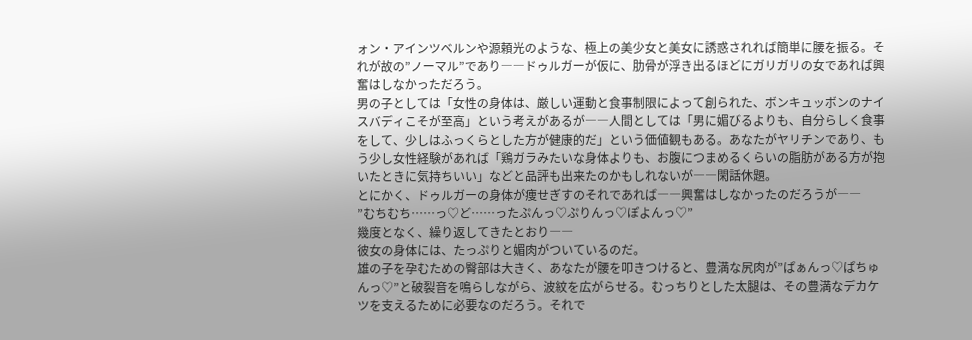ォン・アインツベルンや源頼光のような、極上の美少女と美女に誘惑されれば簡単に腰を振る。それが故の”ノーマル”であり――ドゥルガーが仮に、肋骨が浮き出るほどにガリガリの女であれば興奮はしなかっただろう。
男の子としては「女性の身体は、厳しい運動と食事制限によって創られた、ボンキュッボンのナイスバディこそが至高」という考えがあるが――人間としては「男に媚びるよりも、自分らしく食事をして、少しはふっくらとした方が健康的だ」という価値観もある。あなたがヤリチンであり、もう少し女性経験があれば「鶏ガラみたいな身体よりも、お腹につまめるくらいの脂肪がある方が抱いたときに気持ちいい」などと品評も出来たのかもしれないが――閑話休題。
とにかく、ドゥルガーの身体が痩せぎすのそれであれば――興奮はしなかったのだろうが――
”むちむち……っ♡ど……ったぷんっ♡ぷりんっ♡ぽよんっ♡”
幾度となく、繰り返してきたとおり――
彼女の身体には、たっぷりと媚肉がついているのだ。
雄の子を孕むための臀部は大きく、あなたが腰を叩きつけると、豊満な尻肉が”ぱぁんっ♡ぱちゅんっ♡”と破裂音を鳴らしながら、波紋を広がらせる。むっちりとした太腿は、その豊満なデカケツを支えるために必要なのだろう。それで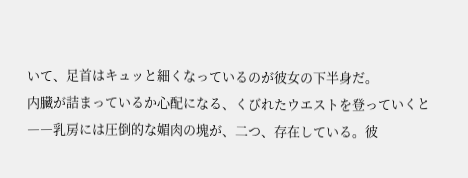いて、足首はキュッと細くなっているのが彼女の下半身だ。
内臓が詰まっているか心配になる、くびれたウエストを登っていくと――乳房には圧倒的な媚肉の塊が、二つ、存在している。彼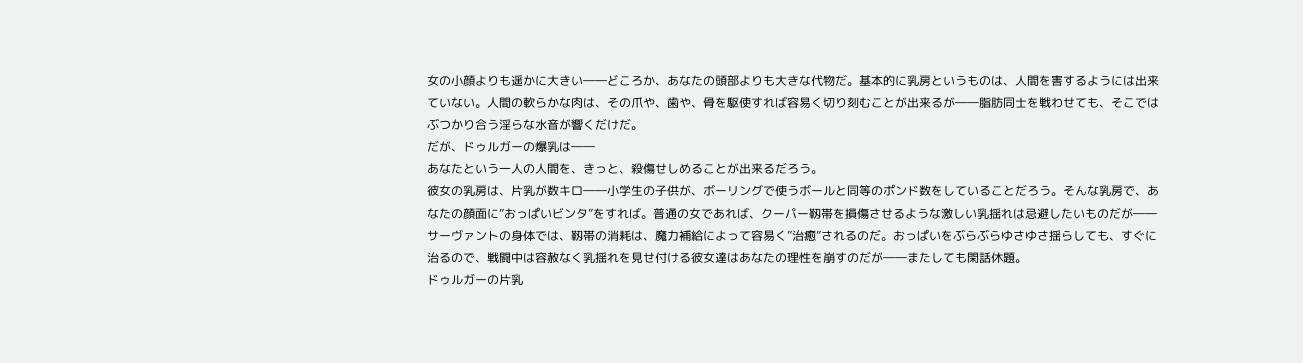女の小顔よりも遥かに大きい――どころか、あなたの頭部よりも大きな代物だ。基本的に乳房というものは、人間を害するようには出来ていない。人間の軟らかな肉は、その爪や、歯や、骨を駆使すれば容易く切り刻むことが出来るが――脂肪同士を戦わせても、そこではぶつかり合う淫らな水音が響くだけだ。
だが、ドゥルガーの爆乳は――
あなたという一人の人間を、きっと、殺傷せしめることが出来るだろう。
彼女の乳房は、片乳が数キロ――小学生の子供が、ボーリングで使うボールと同等のポンド数をしていることだろう。そんな乳房で、あなたの顔面に”おっぱいビンタ”をすれば。普通の女であれば、クーパー靱帯を損傷させるような激しい乳揺れは忌避したいものだが――サーヴァントの身体では、靱帯の消耗は、魔力補給によって容易く”治癒”されるのだ。おっぱいをぶらぶらゆさゆさ揺らしても、すぐに治るので、戦闘中は容赦なく乳揺れを見せ付ける彼女達はあなたの理性を崩すのだが――またしても閑話休題。
ドゥルガーの片乳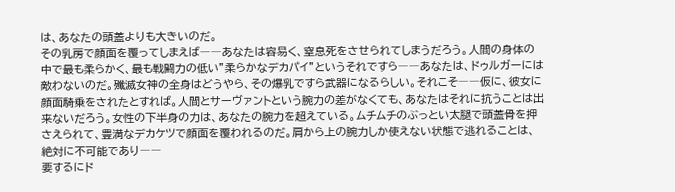は、あなたの頭蓋よりも大きいのだ。
その乳房で顔面を覆ってしまえば――あなたは容易く、窒息死をさせられてしまうだろう。人間の身体の中で最も柔らかく、最も戦闘力の低い”柔らかなデカパイ”というそれですら――あなたは、ドゥルガーには敵わないのだ。殲滅女神の全身はどうやら、その爆乳ですら武器になるらしい。それこそ――仮に、彼女に顔面騎乗をされたとすれば。人間とサーヴァントという腕力の差がなくても、あなたはそれに抗うことは出来ないだろう。女性の下半身の力は、あなたの腕力を超えている。ムチムチのぶっとい太腿で頭蓋骨を押さえられて、豊満なデカケツで顔面を覆われるのだ。肩から上の腕力しか使えない状態で逃れることは、絶対に不可能であり――
要するにド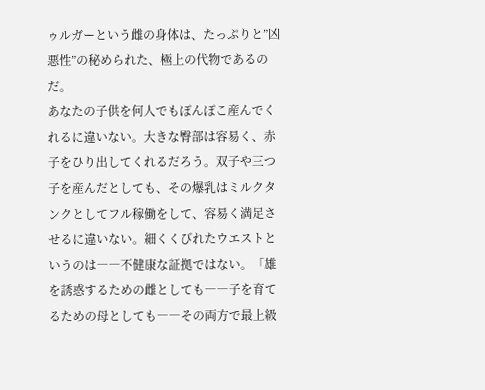ゥルガーという雌の身体は、たっぷりと”凶悪性”の秘められた、極上の代物であるのだ。
あなたの子供を何人でもぽんぽこ産んでくれるに違いない。大きな臀部は容易く、赤子をひり出してくれるだろう。双子や三つ子を産んだとしても、その爆乳はミルクタンクとしてフル稼働をして、容易く満足させるに違いない。細くくびれたウエストというのは――不健康な証拠ではない。「雄を誘惑するための雌としても――子を育てるための母としても――その両方で最上級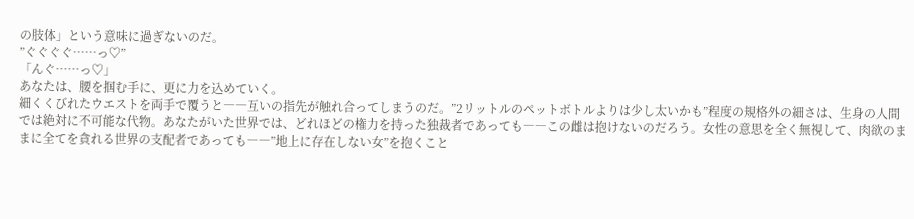の肢体」という意味に過ぎないのだ。
”ぐぐぐぐ……っ♡”
「んぐ……っ♡」
あなたは、腰を掴む手に、更に力を込めていく。
細くくびれたウエストを両手で覆うと――互いの指先が触れ合ってしまうのだ。”2リットルのペットボトルよりは少し太いかも”程度の規格外の細さは、生身の人間では絶対に不可能な代物。あなたがいた世界では、どれほどの権力を持った独裁者であっても――この雌は抱けないのだろう。女性の意思を全く無視して、肉欲のままに全てを貪れる世界の支配者であっても――”地上に存在しない女”を抱くこと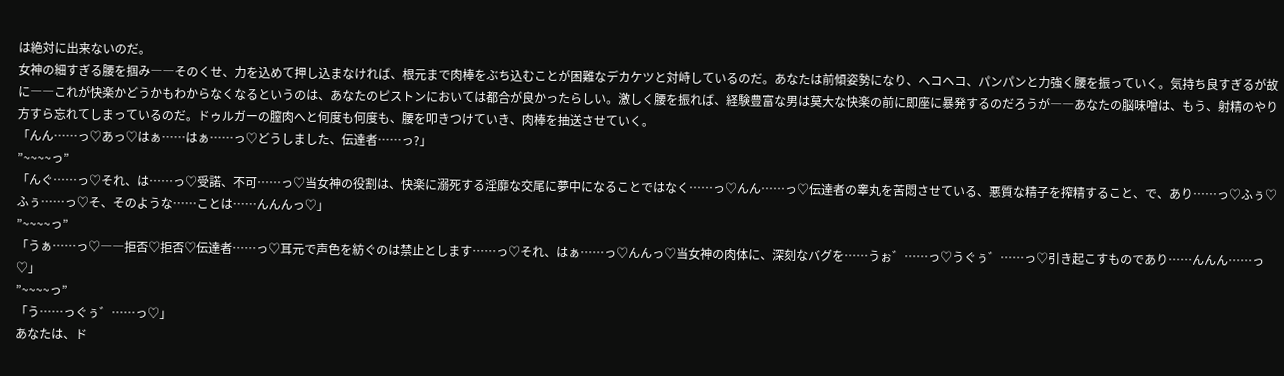は絶対に出来ないのだ。
女神の細すぎる腰を掴み――そのくせ、力を込めて押し込まなければ、根元まで肉棒をぶち込むことが困難なデカケツと対峙しているのだ。あなたは前傾姿勢になり、ヘコヘコ、パンパンと力強く腰を振っていく。気持ち良すぎるが故に――これが快楽かどうかもわからなくなるというのは、あなたのピストンにおいては都合が良かったらしい。激しく腰を振れば、経験豊富な男は莫大な快楽の前に即座に暴発するのだろうが――あなたの脳味噌は、もう、射精のやり方すら忘れてしまっているのだ。ドゥルガーの膣肉へと何度も何度も、腰を叩きつけていき、肉棒を抽送させていく。
「んん……っ♡あっ♡はぁ……はぁ……っ♡どうしました、伝達者……っ?」
”~~~~っ”
「んぐ……っ♡それ、は……っ♡受諾、不可……っ♡当女神の役割は、快楽に溺死する淫靡な交尾に夢中になることではなく……っ♡んん……っ♡伝達者の睾丸を苦悶させている、悪質な精子を搾精すること、で、あり……っ♡ふぅ♡ふぅ……っ♡そ、そのような……ことは……んんんっ♡」
”~~~~っ”
「うぁ……っ♡――拒否♡拒否♡伝達者……っ♡耳元で声色を紡ぐのは禁止とします……っ♡それ、はぁ……っ♡んんっ♡当女神の肉体に、深刻なバグを……うぉ゛……っ♡うぐぅ゛……っ♡引き起こすものであり……んんん……っ♡」
”~~~~っ”
「う……っぐぅ゛……っ♡」
あなたは、ド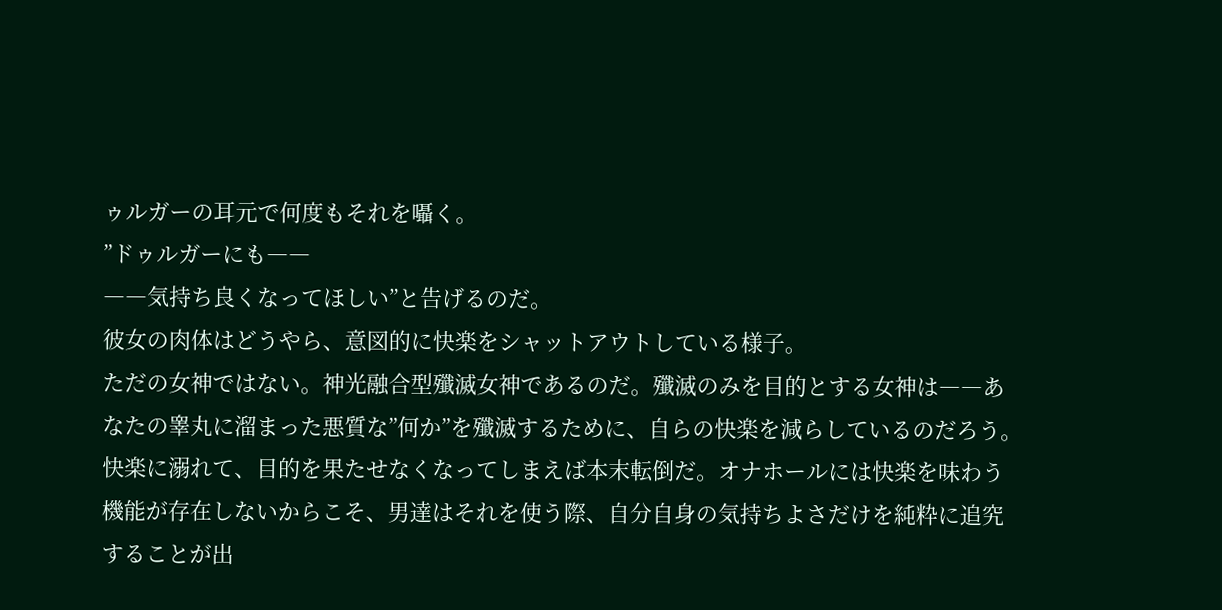ゥルガーの耳元で何度もそれを囁く。
”ドゥルガーにも――
――気持ち良くなってほしい”と告げるのだ。
彼女の肉体はどうやら、意図的に快楽をシャットアウトしている様子。
ただの女神ではない。神光融合型殲滅女神であるのだ。殲滅のみを目的とする女神は――あなたの睾丸に溜まった悪質な”何か”を殲滅するために、自らの快楽を減らしているのだろう。快楽に溺れて、目的を果たせなくなってしまえば本末転倒だ。オナホールには快楽を味わう機能が存在しないからこそ、男達はそれを使う際、自分自身の気持ちよさだけを純粋に追究することが出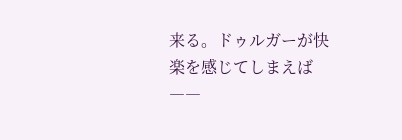来る。ドゥルガーが快楽を感じてしまえば――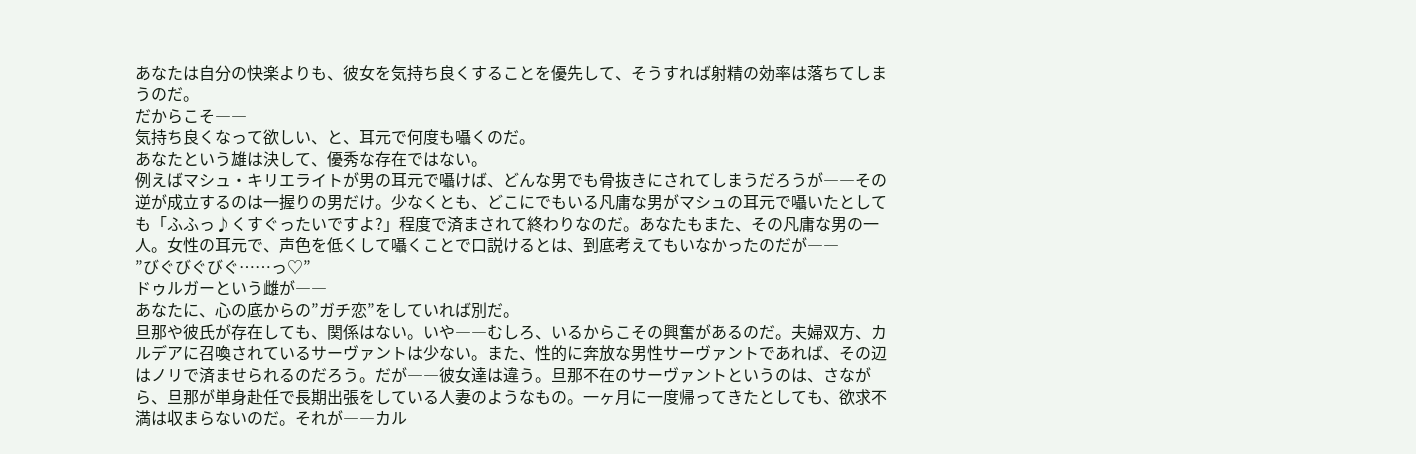あなたは自分の快楽よりも、彼女を気持ち良くすることを優先して、そうすれば射精の効率は落ちてしまうのだ。
だからこそ――
気持ち良くなって欲しい、と、耳元で何度も囁くのだ。
あなたという雄は決して、優秀な存在ではない。
例えばマシュ・キリエライトが男の耳元で囁けば、どんな男でも骨抜きにされてしまうだろうが――その逆が成立するのは一握りの男だけ。少なくとも、どこにでもいる凡庸な男がマシュの耳元で囁いたとしても「ふふっ♪くすぐったいですよ?」程度で済まされて終わりなのだ。あなたもまた、その凡庸な男の一人。女性の耳元で、声色を低くして囁くことで口説けるとは、到底考えてもいなかったのだが――
”びぐびぐびぐ……っ♡”
ドゥルガーという雌が――
あなたに、心の底からの”ガチ恋”をしていれば別だ。
旦那や彼氏が存在しても、関係はない。いや――むしろ、いるからこその興奮があるのだ。夫婦双方、カルデアに召喚されているサーヴァントは少ない。また、性的に奔放な男性サーヴァントであれば、その辺はノリで済ませられるのだろう。だが――彼女達は違う。旦那不在のサーヴァントというのは、さながら、旦那が単身赴任で長期出張をしている人妻のようなもの。一ヶ月に一度帰ってきたとしても、欲求不満は収まらないのだ。それが――カル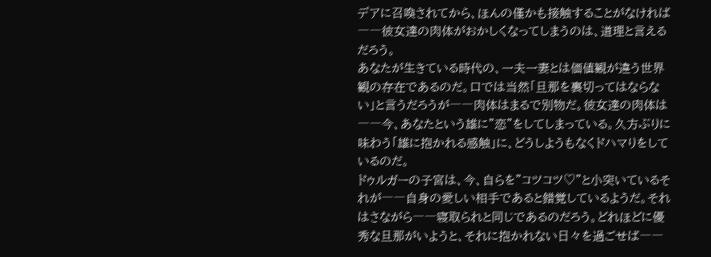デアに召喚されてから、ほんの僅かも接触することがなければ――彼女達の肉体がおかしくなってしまうのは、道理と言えるだろう。
あなたが生きている時代の、一夫一妻とは価値観が違う世界観の存在であるのだ。口では当然「旦那を裏切ってはならない」と言うだろうが――肉体はまるで別物だ。彼女達の肉体は――今、あなたという雄に”恋”をしてしまっている。久方ぶりに味わう「雄に抱かれる感触」に、どうしようもなくドハマりをしているのだ。
ドゥルガーの子宮は、今、自らを”コツコツ♡”と小突いているそれが――自身の愛しい相手であると錯覚しているようだ。それはさながら――寝取られと同じであるのだろう。どれほどに優秀な旦那がいようと、それに抱かれない日々を過ごせば――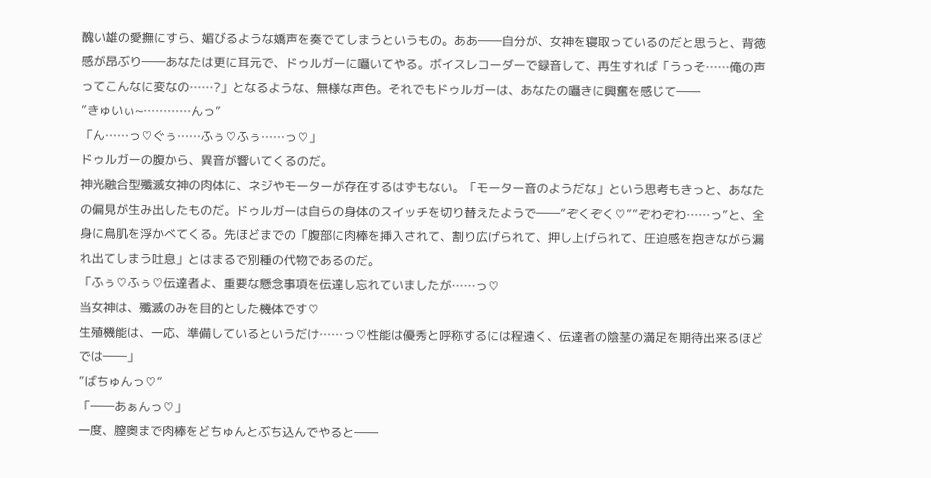醜い雄の愛撫にすら、媚びるような嬌声を奏でてしまうというもの。ああ――自分が、女神を寝取っているのだと思うと、背徳感が昂ぶり――あなたは更に耳元で、ドゥルガーに囁いてやる。ボイスレコーダーで録音して、再生すれば「うっそ……俺の声ってこんなに変なの……?」となるような、無様な声色。それでもドゥルガーは、あなたの囁きに興奮を感じて――
”きゅいぃ~…………んっ”
「ん……っ♡ぐぅ……ふぅ♡ふぅ……っ♡」
ドゥルガーの腹から、異音が響いてくるのだ。
神光融合型殲滅女神の肉体に、ネジやモーターが存在するはずもない。「モーター音のようだな」という思考もきっと、あなたの偏見が生み出したものだ。ドゥルガーは自らの身体のスイッチを切り替えたようで――”ぞくぞく♡””ぞわぞわ……っ”と、全身に鳥肌を浮かべてくる。先ほどまでの「腹部に肉棒を挿入されて、割り広げられて、押し上げられて、圧迫感を抱きながら漏れ出てしまう吐息」とはまるで別種の代物であるのだ。
「ふぅ♡ふぅ♡伝達者よ、重要な懸念事項を伝達し忘れていましたが……っ♡
当女神は、殲滅のみを目的とした機体です♡
生殖機能は、一応、準備しているというだけ……っ♡性能は優秀と呼称するには程遠く、伝達者の陰茎の満足を期待出来るほどでは――」
”ばちゅんっ♡”
「――あぁんっ♡」
一度、膣奥まで肉棒をどちゅんとぶち込んでやると――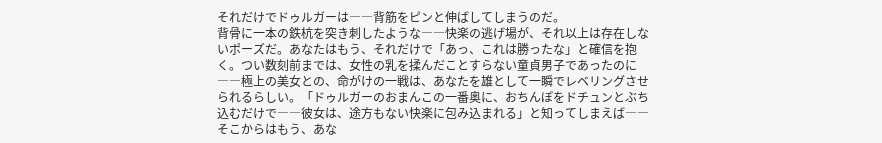それだけでドゥルガーは――背筋をピンと伸ばしてしまうのだ。
背骨に一本の鉄杭を突き刺したような――快楽の逃げ場が、それ以上は存在しないポーズだ。あなたはもう、それだけで「あっ、これは勝ったな」と確信を抱く。つい数刻前までは、女性の乳を揉んだことすらない童貞男子であったのに――極上の美女との、命がけの一戦は、あなたを雄として一瞬でレベリングさせられるらしい。「ドゥルガーのおまんこの一番奥に、おちんぽをドチュンとぶち込むだけで――彼女は、途方もない快楽に包み込まれる」と知ってしまえば――そこからはもう、あな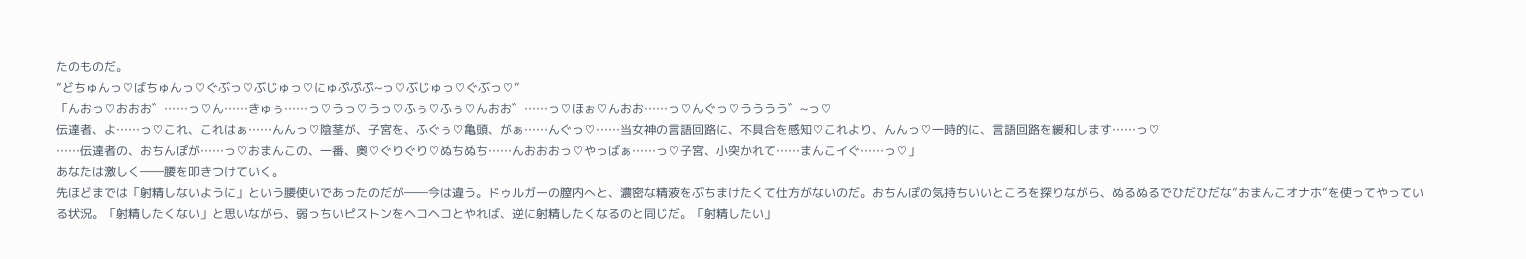たのものだ。
”どちゅんっ♡ばちゅんっ♡ぐぶっ♡ぶじゅっ♡にゅぷぷぷ~っ♡ぶじゅっ♡ぐぶっ♡”
「んおっ♡おおお゛……っ♡ん……きゅぅ……っ♡うっ♡うっ♡ふぅ♡ふぅ♡んおお゛……っ♡ほぉ♡んおお……っ♡んぐっ♡うううう゛~っ♡
伝達者、よ……っ♡これ、これはぁ……んんっ♡陰茎が、子宮を、ふぐぅ♡亀頭、がぁ……んぐっ♡……当女神の言語回路に、不具合を感知♡これより、んんっ♡一時的に、言語回路を緩和します……っ♡
……伝達者の、おちんぽが……っ♡おまんこの、一番、奥♡ぐりぐり♡ぬちぬち……んおおおっ♡やっばぁ……っ♡子宮、小突かれて……まんこイぐ……っ♡」
あなたは激しく――腰を叩きつけていく。
先ほどまでは「射精しないように」という腰使いであったのだが――今は違う。ドゥルガーの膣内へと、濃密な精液をぶちまけたくて仕方がないのだ。おちんぽの気持ちいいところを探りながら、ぬるぬるでひだひだな”おまんこオナホ”を使ってやっている状況。「射精したくない」と思いながら、弱っちいピストンをヘコヘコとやれば、逆に射精したくなるのと同じだ。「射精したい」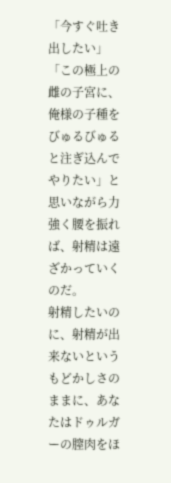「今すぐ吐き出したい」「この極上の雌の子宮に、俺様の子種をびゅるびゅると注ぎ込んでやりたい」と思いながら力強く腰を振れば、射精は遠ざかっていくのだ。
射精したいのに、射精が出来ないというもどかしさのままに、あなたはドゥルガーの膣肉をほ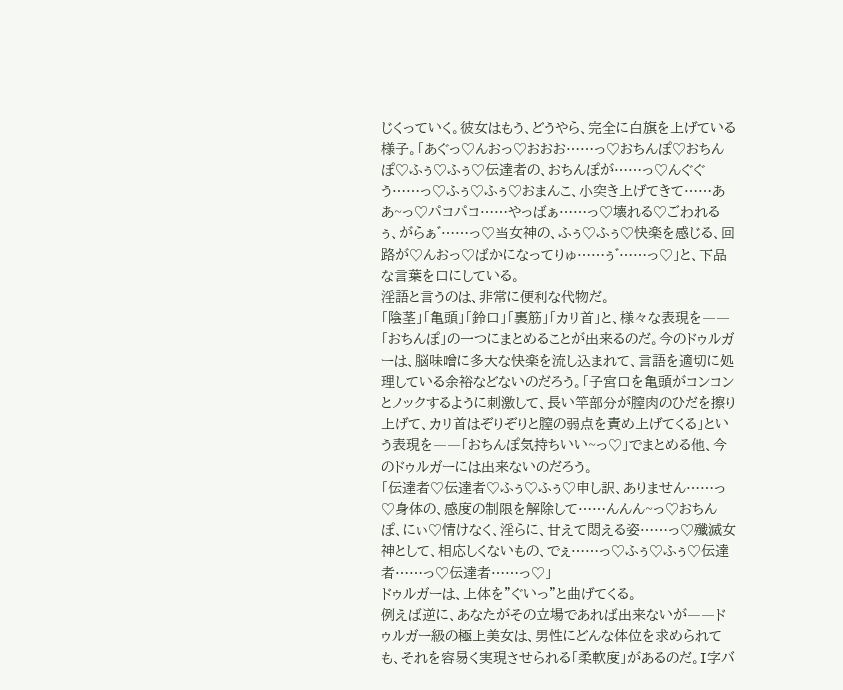じくっていく。彼女はもう、どうやら、完全に白旗を上げている様子。「あぐっ♡んおっ♡おおお……っ♡おちんぽ♡おちんぽ♡ふぅ♡ふぅ♡伝達者の、おちんぽが……っ♡んぐぐう……っ♡ふぅ♡ふぅ♡おまんこ、小突き上げてきて……ああ~っ♡パコパコ……やっばぁ……っ♡壊れる♡ごわれるぅ、がらぁ゛……っ♡当女神の、ふぅ♡ふぅ♡快楽を感じる、回路が♡んおっ♡ばかになってりゅ……ぅ゛……っ♡」と、下品な言葉を口にしている。
淫語と言うのは、非常に便利な代物だ。
「陰茎」「亀頭」「鈴口」「裏筋」「カリ首」と、様々な表現を――「おちんぽ」の一つにまとめることが出来るのだ。今のドゥルガーは、脳味噌に多大な快楽を流し込まれて、言語を適切に処理している余裕などないのだろう。「子宮口を亀頭がコンコンとノックするように刺激して、長い竿部分が膣肉のひだを擦り上げて、カリ首はぞりぞりと膣の弱点を責め上げてくる」という表現を――「おちんぽ気持ちいい~っ♡」でまとめる他、今のドゥルガーには出来ないのだろう。
「伝達者♡伝達者♡ふぅ♡ふぅ♡申し訳、ありません……っ♡身体の、感度の制限を解除して……んんん~っ♡おちんぽ、にぃ♡情けなく、淫らに、甘えて悶える姿……っ♡殲滅女神として、相応しくないもの、でぇ……っ♡ふぅ♡ふぅ♡伝達者……っ♡伝達者……っ♡」
ドゥルガーは、上体を”ぐいっ”と曲げてくる。
例えば逆に、あなたがその立場であれば出来ないが――ドゥルガー級の極上美女は、男性にどんな体位を求められても、それを容易く実現させられる「柔軟度」があるのだ。I字バ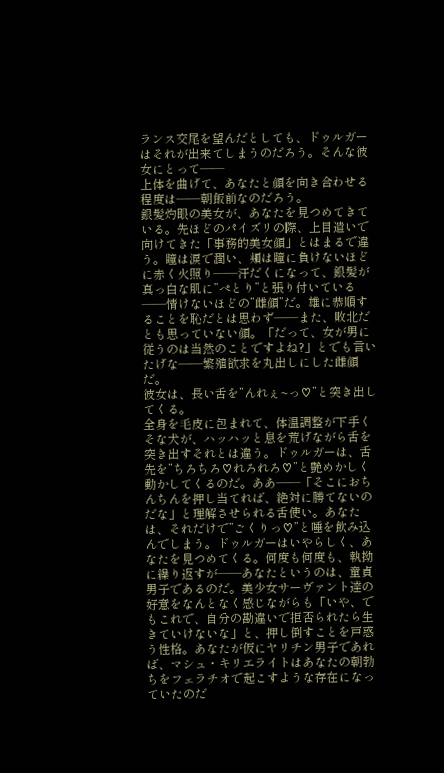ランス交尾を望んだとしても、ドゥルガーはそれが出来てしまうのだろう。そんな彼女にとって――
上体を曲げて、あなたと顔を向き合わせる程度は――朝飯前なのだろう。
銀髪灼眼の美女が、あなたを見つめてきている。先ほどのパイズリの際、上目遣いで向けてきた「事務的美女顔」とはまるで違う。瞳は涙で潤い、頬は瞳に負けないほどに赤く火照り――汗だくになって、銀髪が真っ白な肌に”ぺとり”と張り付いている――情けないほどの”雌顔”だ。雄に恭順することを恥だとは思わず――また、敗北だとも思っていない顔。「だって、女が男に従うのは当然のことですよね?」とでも言いたげな――繁殖欲求を丸出しにした雌顔だ。
彼女は、長い舌を”んれぇ~っ♡”と突き出してくる。
全身を毛皮に包まれて、体温調整が下手くそな犬が、ハッハッと息を荒げながら舌を突き出すそれとは違う。ドゥルガーは、舌先を”ちろちろ♡れろれろ♡”と艶めかしく動かしてくるのだ。ああ――「そこにおちんちんを押し当てれば、絶対に勝てないのだな」と理解させられる舌使い。あなたは、それだけで”ごくりっ♡”と唾を飲み込んでしまう。ドゥルガーはいやらしく、あなたを見つめてくる。何度も何度も、執拗に繰り返すが――あなたというのは、童貞男子であるのだ。美少女サーヴァント達の好意をなんとなく感じながらも「いや、でもこれで、自分の勘違いで拒否られたら生きていけないな」と、押し倒すことを戸惑う性格。あなたが仮にヤリチン男子であれば、マシュ・キリエライトはあなたの朝勃ちをフェラチオで起こすような存在になっていたのだ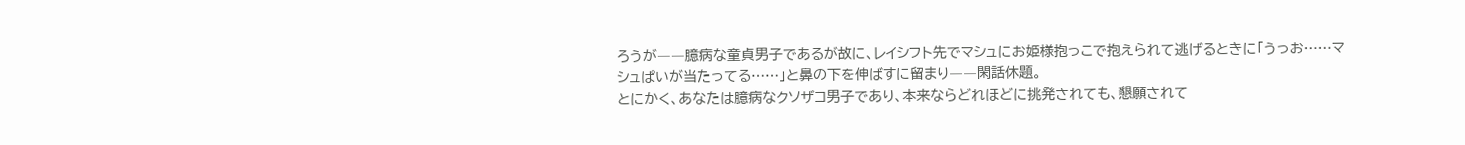ろうが――臆病な童貞男子であるが故に、レイシフト先でマシュにお姫様抱っこで抱えられて逃げるときに「うっお……マシュぱいが当たってる……」と鼻の下を伸ばすに留まり――閑話休題。
とにかく、あなたは臆病なクソザコ男子であり、本来ならどれほどに挑発されても、懇願されて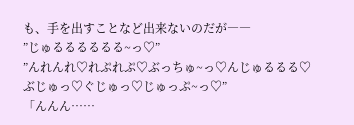も、手を出すことなど出来ないのだが――
”じゅるるるるるる~っ♡”
”んれんれ♡れぷれぷ♡ぶっちゅ~っ♡んじゅるるる♡ぶじゅっ♡ぐじゅっ♡じゅっぷ~っ♡”
「んんん……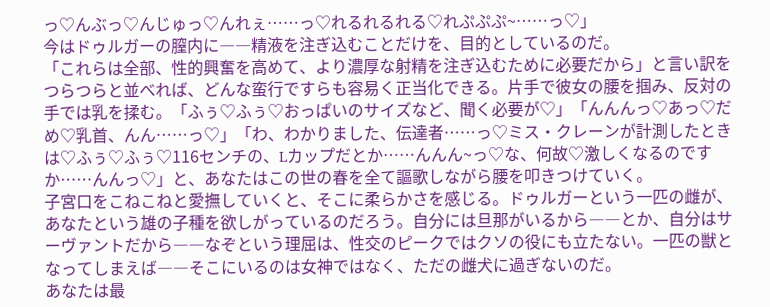っ♡んぶっ♡んじゅっ♡んれぇ……っ♡れるれるれる♡れぷぷぷ~……っ♡」
今はドゥルガーの膣内に――精液を注ぎ込むことだけを、目的としているのだ。
「これらは全部、性的興奮を高めて、より濃厚な射精を注ぎ込むために必要だから」と言い訳をつらつらと並べれば、どんな蛮行ですらも容易く正当化できる。片手で彼女の腰を掴み、反対の手では乳を揉む。「ふぅ♡ふぅ♡おっぱいのサイズなど、聞く必要が♡」「んんんっ♡あっ♡だめ♡乳首、んん……っ♡」「わ、わかりました、伝達者……っ♡ミス・クレーンが計測したときは♡ふぅ♡ふぅ♡116センチの、Lカップだとか……んんん~っ♡な、何故♡激しくなるのですか……んんっ♡」と、あなたはこの世の春を全て謳歌しながら腰を叩きつけていく。
子宮口をこねこねと愛撫していくと、そこに柔らかさを感じる。ドゥルガーという一匹の雌が、あなたという雄の子種を欲しがっているのだろう。自分には旦那がいるから――とか、自分はサーヴァントだから――なぞという理屈は、性交のピークではクソの役にも立たない。一匹の獣となってしまえば――そこにいるのは女神ではなく、ただの雌犬に過ぎないのだ。
あなたは最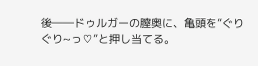後――ドゥルガーの膣奥に、亀頭を”ぐりぐり~っ♡”と押し当てる。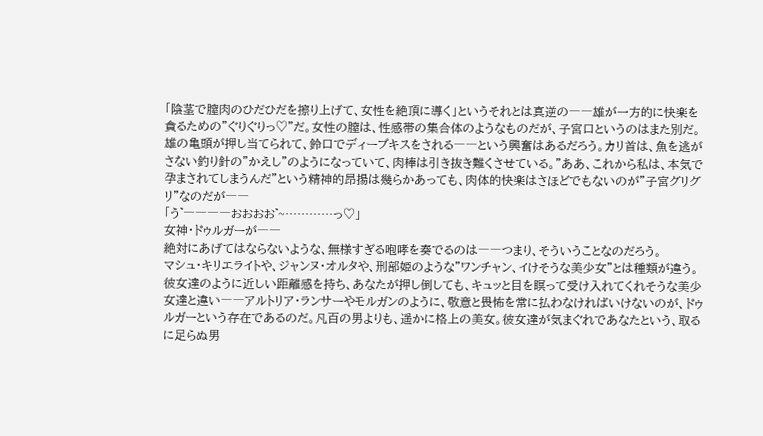「陰茎で膣肉のひだひだを擦り上げて、女性を絶頂に導く」というそれとは真逆の――雄が一方的に快楽を貪るための”ぐりぐりっ♡”だ。女性の膣は、性感帯の集合体のようなものだが、子宮口というのはまた別だ。雄の亀頭が押し当てられて、鈴口でディープキスをされる――という興奮はあるだろう。カリ首は、魚を逃がさない釣り針の”かえし”のようになっていて、肉棒は引き抜き難くさせている。”ああ、これから私は、本気で孕まされてしまうんだ”という精神的昂揚は幾らかあっても、肉体的快楽はさほどでもないのが”子宮グリグリ”なのだが――
「う゛――――おおおお゛~…………っ♡」
女神・ドゥルガーが――
絶対にあげてはならないような、無様すぎる咆哮を奏でるのは――つまり、そういうことなのだろう。
マシュ・キリエライトや、ジャンヌ・オルタや、刑部姫のような”ワンチャン、イけそうな美少女”とは種類が違う。彼女達のように近しい距離感を持ち、あなたが押し倒しても、キュッと目を瞑って受け入れてくれそうな美少女達と違い――アルトリア・ランサーやモルガンのように、敬意と畏怖を常に払わなければいけないのが、ドゥルガーという存在であるのだ。凡百の男よりも、遥かに格上の美女。彼女達が気まぐれであなたという、取るに足らぬ男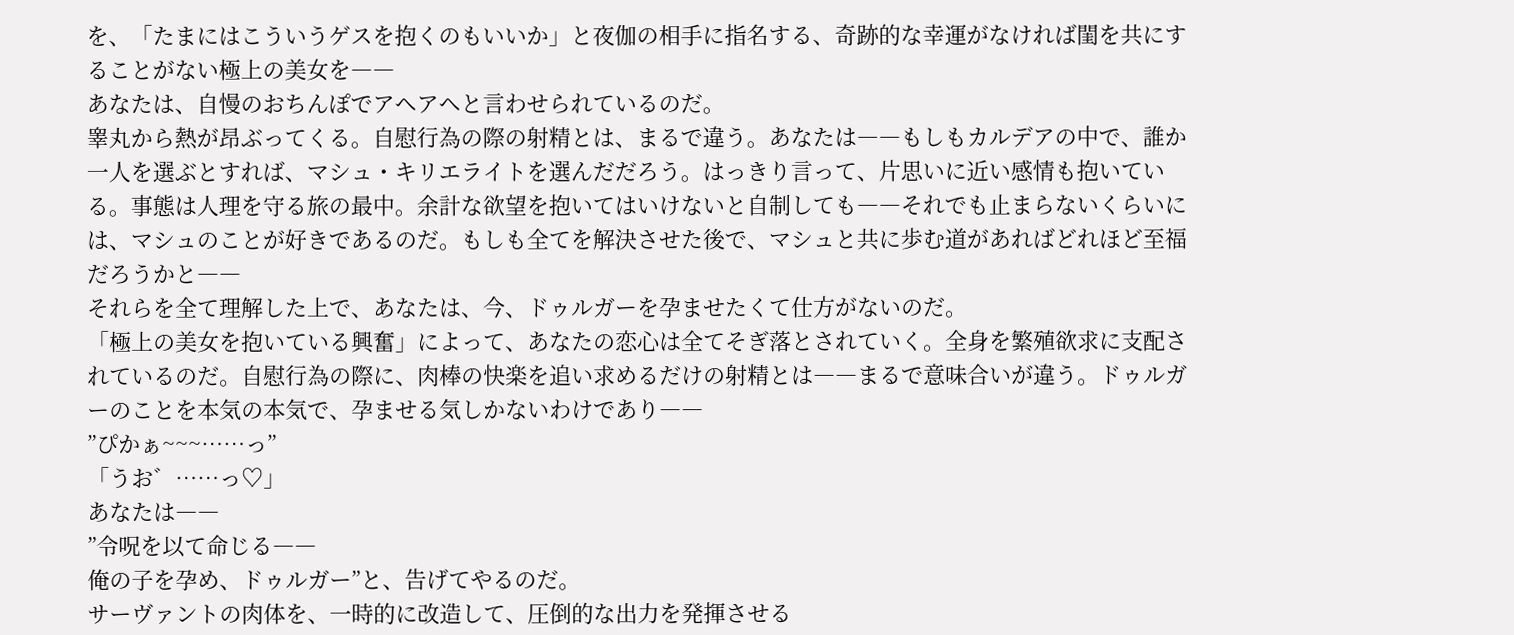を、「たまにはこういうゲスを抱くのもいいか」と夜伽の相手に指名する、奇跡的な幸運がなければ閨を共にすることがない極上の美女を――
あなたは、自慢のおちんぽでアヘアヘと言わせられているのだ。
睾丸から熱が昂ぶってくる。自慰行為の際の射精とは、まるで違う。あなたは――もしもカルデアの中で、誰か一人を選ぶとすれば、マシュ・キリエライトを選んだだろう。はっきり言って、片思いに近い感情も抱いている。事態は人理を守る旅の最中。余計な欲望を抱いてはいけないと自制しても――それでも止まらないくらいには、マシュのことが好きであるのだ。もしも全てを解決させた後で、マシュと共に歩む道があればどれほど至福だろうかと――
それらを全て理解した上で、あなたは、今、ドゥルガーを孕ませたくて仕方がないのだ。
「極上の美女を抱いている興奮」によって、あなたの恋心は全てそぎ落とされていく。全身を繁殖欲求に支配されているのだ。自慰行為の際に、肉棒の快楽を追い求めるだけの射精とは――まるで意味合いが違う。ドゥルガーのことを本気の本気で、孕ませる気しかないわけであり――
”ぴかぁ~~~……っ”
「うお゛……っ♡」
あなたは――
”令呪を以て命じる――
俺の子を孕め、ドゥルガー”と、告げてやるのだ。
サーヴァントの肉体を、一時的に改造して、圧倒的な出力を発揮させる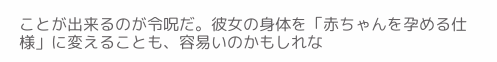ことが出来るのが令呪だ。彼女の身体を「赤ちゃんを孕める仕様」に変えることも、容易いのかもしれな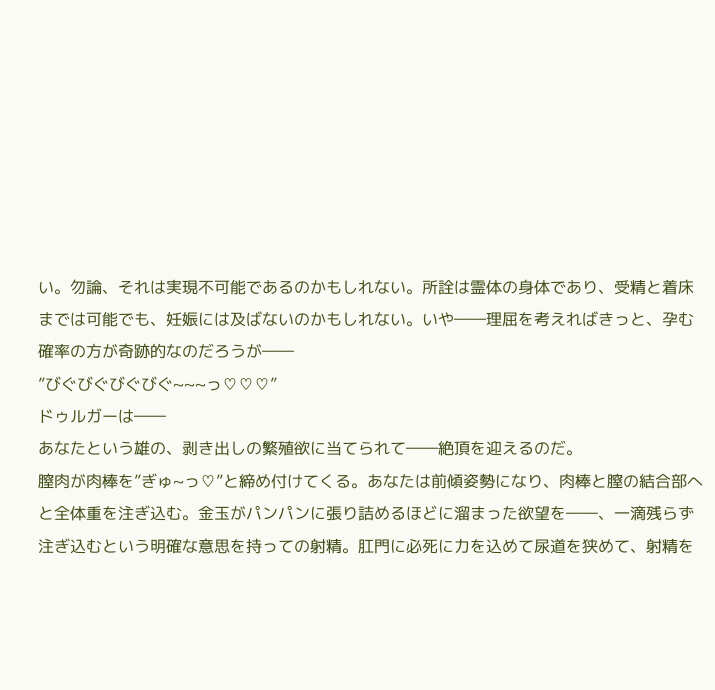い。勿論、それは実現不可能であるのかもしれない。所詮は霊体の身体であり、受精と着床までは可能でも、妊娠には及ばないのかもしれない。いや――理屈を考えればきっと、孕む確率の方が奇跡的なのだろうが――
”びぐびぐびぐびぐ~~~っ♡♡♡”
ドゥルガーは――
あなたという雄の、剥き出しの繁殖欲に当てられて――絶頂を迎えるのだ。
膣肉が肉棒を”ぎゅ~っ♡”と締め付けてくる。あなたは前傾姿勢になり、肉棒と膣の結合部へと全体重を注ぎ込む。金玉がパンパンに張り詰めるほどに溜まった欲望を――、一滴残らず注ぎ込むという明確な意思を持っての射精。肛門に必死に力を込めて尿道を狭めて、射精を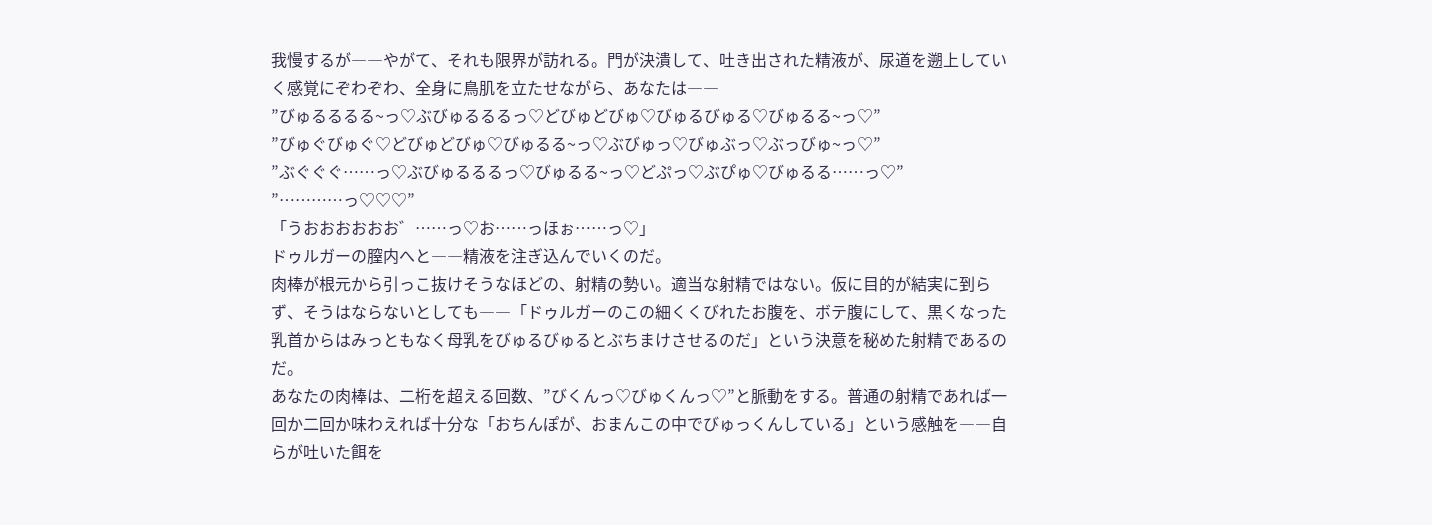我慢するが――やがて、それも限界が訪れる。門が決潰して、吐き出された精液が、尿道を遡上していく感覚にぞわぞわ、全身に鳥肌を立たせながら、あなたは――
”びゅるるるる~っ♡ぶびゅるるるっ♡どびゅどびゅ♡びゅるびゅる♡びゅるる~っ♡”
”びゅぐびゅぐ♡どびゅどびゅ♡びゅるる~っ♡ぶびゅっ♡びゅぶっ♡ぶっびゅ~っ♡”
”ぶぐぐぐ……っ♡ぶびゅるるるっ♡びゅるる~っ♡どぷっ♡ぶぴゅ♡びゅるる……っ♡”
”…………っ♡♡♡”
「うおおおおおお゛……っ♡お……っほぉ……っ♡」
ドゥルガーの膣内へと――精液を注ぎ込んでいくのだ。
肉棒が根元から引っこ抜けそうなほどの、射精の勢い。適当な射精ではない。仮に目的が結実に到らず、そうはならないとしても――「ドゥルガーのこの細くくびれたお腹を、ボテ腹にして、黒くなった乳首からはみっともなく母乳をびゅるびゅるとぶちまけさせるのだ」という決意を秘めた射精であるのだ。
あなたの肉棒は、二桁を超える回数、”びくんっ♡びゅくんっ♡”と脈動をする。普通の射精であれば一回か二回か味わえれば十分な「おちんぽが、おまんこの中でびゅっくんしている」という感触を――自らが吐いた餌を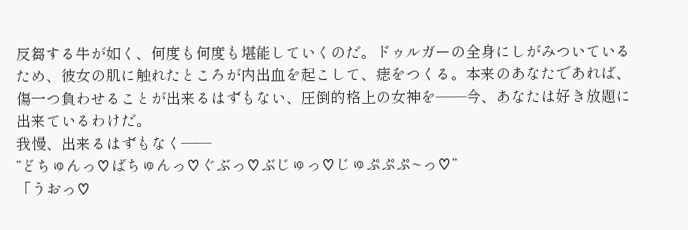反芻する牛が如く、何度も何度も堪能していくのだ。ドゥルガーの全身にしがみついているため、彼女の肌に触れたところが内出血を起こして、痣をつくる。本来のあなたであれば、傷一つ負わせることが出来るはずもない、圧倒的格上の女神を――今、あなたは好き放題に出来ているわけだ。
我慢、出来るはずもなく――
”どちゅんっ♡ばちゅんっ♡ぐぶっ♡ぶじゅっ♡じゅぷぷぷ~っ♡”
「うおっ♡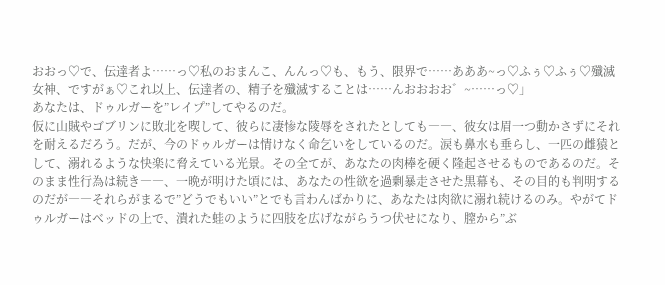おおっ♡で、伝達者よ……っ♡私のおまんこ、んんっ♡も、もう、限界で……あああ~っ♡ふぅ♡ふぅ♡殲滅女神、ですがぁ♡これ以上、伝達者の、精子を殲滅することは……んおおおお゛~……っ♡」
あなたは、ドゥルガーを”レイプ”してやるのだ。
仮に山賊やゴブリンに敗北を喫して、彼らに凄惨な陵辱をされたとしても――、彼女は眉一つ動かさずにそれを耐えるだろう。だが、今のドゥルガーは情けなく命乞いをしているのだ。涙も鼻水も垂らし、一匹の雌猿として、溺れるような快楽に脅えている光景。その全てが、あなたの肉棒を硬く隆起させるものであるのだ。そのまま性行為は続き――、一晩が明けた頃には、あなたの性欲を過剰暴走させた黒幕も、その目的も判明するのだが――それらがまるで”どうでもいい”とでも言わんばかりに、あなたは肉欲に溺れ続けるのみ。やがてドゥルガーはベッドの上で、潰れた蛙のように四肢を広げながらうつ伏せになり、膣から”ぶ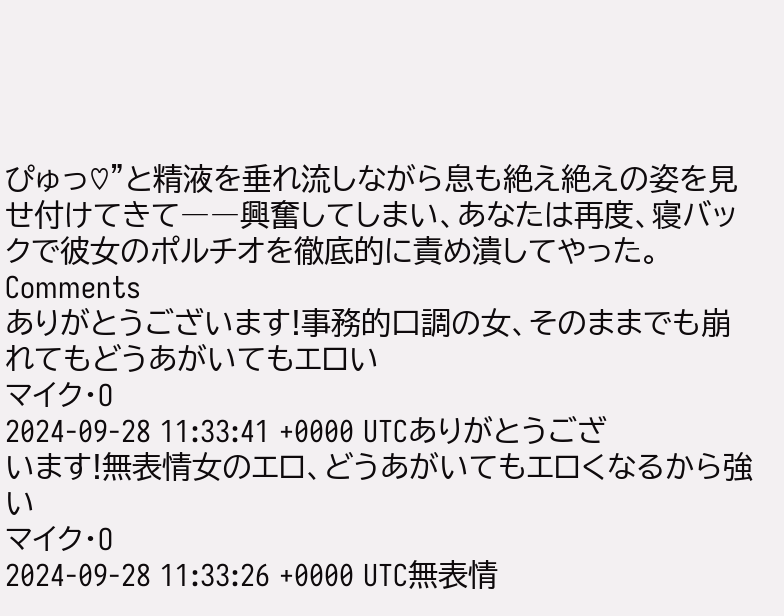ぴゅっ♡”と精液を垂れ流しながら息も絶え絶えの姿を見せ付けてきて――興奮してしまい、あなたは再度、寝バックで彼女のポルチオを徹底的に責め潰してやった。
Comments
ありがとうございます!事務的口調の女、そのままでも崩れてもどうあがいてもエロい
マイク・O
2024-09-28 11:33:41 +0000 UTCありがとうございます!無表情女のエロ、どうあがいてもエロくなるから強い
マイク・O
2024-09-28 11:33:26 +0000 UTC無表情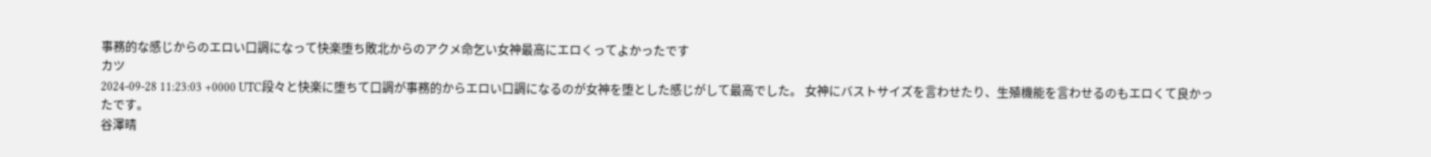事務的な感じからのエロい口調になって快楽堕ち敗北からのアクメ命乞い女神最高にエロくってよかったです
カツ
2024-09-28 11:23:03 +0000 UTC段々と快楽に堕ちて口調が事務的からエロい口調になるのが女神を堕とした感じがして最高でした。 女神にバストサイズを言わせたり、生殖機能を言わせるのもエロくて良かったです。
谷澤晴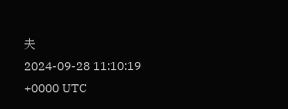夫
2024-09-28 11:10:19 +0000 UTC